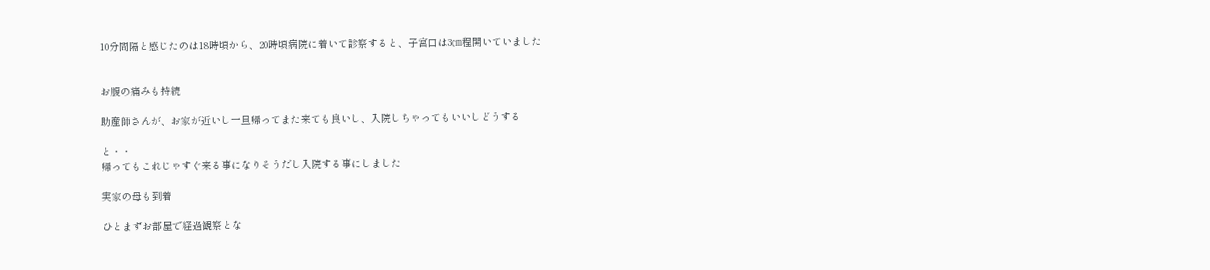10分間隔と感じたのは18時頃から、20時頃病院に着いて診察すると、子宮口は3㎝程開いていました


お腹の痛みも持続

助産師さんが、お家が近いし一旦帰ってまた来ても良いし、入院しちゃってもいいしどうする

と・・
帰ってもこれじゃすぐ来る事になりそうだし入院する事にしました

実家の母も到着

ひとまずお部屋で経過観察とな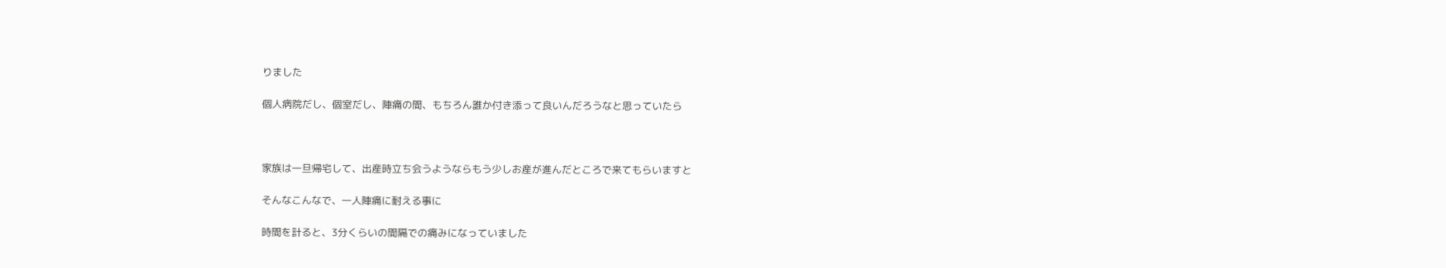りました

個人病院だし、個室だし、陣痛の間、もちろん誰か付き添って良いんだろうなと思っていたら



家族は一旦帰宅して、出産時立ち会うようならもう少しお産が進んだところで来てもらいますと

そんなこんなで、一人陣痛に耐える事に

時間を計ると、3分くらいの間隔での痛みになっていました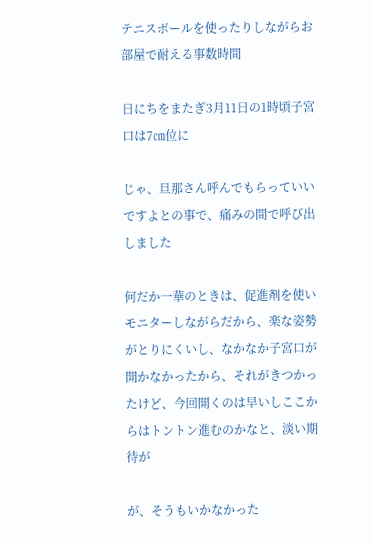テニスボールを使ったりしながらお部屋で耐える事数時間

日にちをまたぎ3月11日の1時頃子宮口は7㎝位に

じゃ、旦那さん呼んでもらっていいですよとの事で、痛みの間で呼び出しました

何だか一華のときは、促進剤を使いモニターしながらだから、楽な姿勢がとりにくいし、なかなか子宮口が開かなかったから、それがきつかったけど、今回開くのは早いしここからはトントン進むのかなと、淡い期待が

が、そうもいかなかった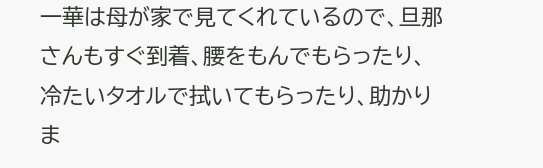一華は母が家で見てくれているので、旦那さんもすぐ到着、腰をもんでもらったり、冷たいタオルで拭いてもらったり、助かりま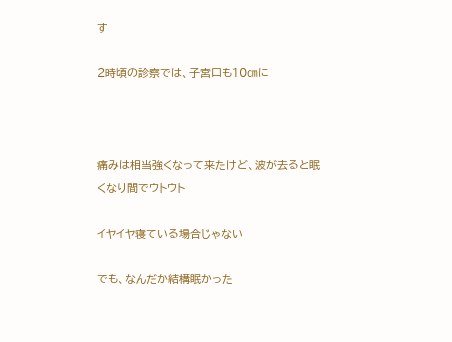す

2時頃の診察では、子宮口も10㎝に



痛みは相当強くなって来たけど、波が去ると眠くなり間でウトウト

イヤイヤ寝ている場合じゃない

でも、なんだか結構眠かった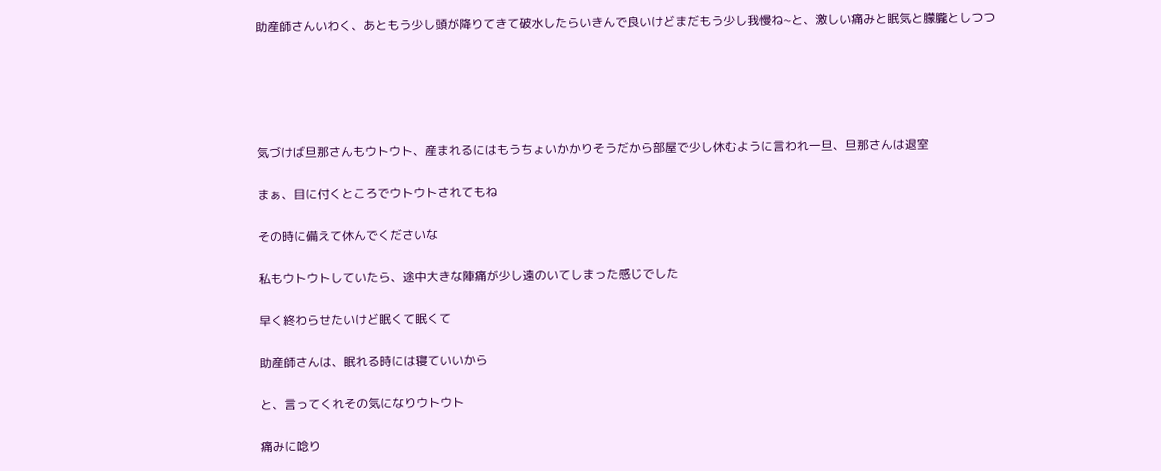助産師さんいわく、あともう少し頭が降りてきて破水したらいきんで良いけどまだもう少し我慢ね~と、激しい痛みと眠気と朦朧としつつ





気づけば旦那さんもウトウト、産まれるにはもうちょいかかりそうだから部屋で少し休むように言われ一旦、旦那さんは退室

まぁ、目に付くところでウトウトされてもね

その時に備えて休んでくださいな

私もウトウトしていたら、途中大きな陣痛が少し遠のいてしまった感じでした

早く終わらせたいけど眠くて眠くて

助産師さんは、眠れる時には寝ていいから

と、言ってくれその気になりウトウト

痛みに唸り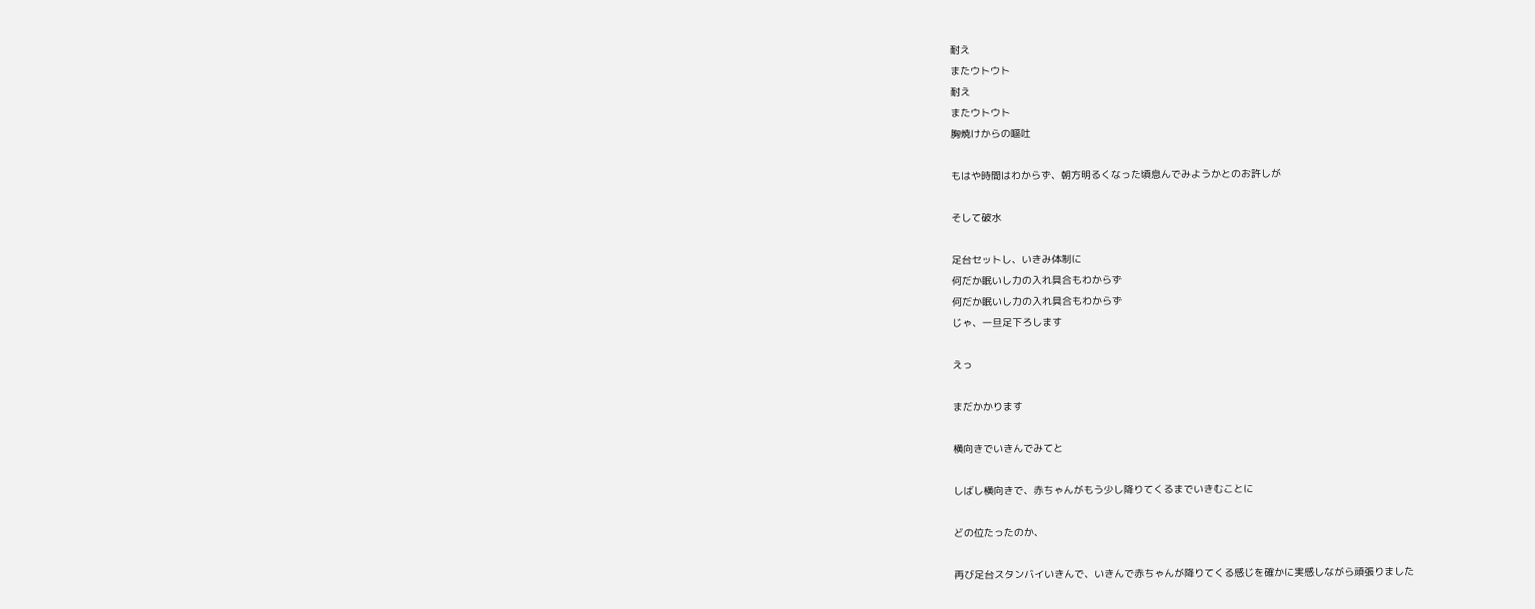耐え
またウトウト
耐え
またウトウト
胸焼けからの嘔吐

もはや時間はわからず、朝方明るくなった頃息んでみようかとのお許しが

そして破水

足台セットし、いきみ体制に
何だか眠いし力の入れ具合もわからず
何だか眠いし力の入れ具合もわからず
じゃ、一旦足下ろします

えっ

まだかかります

横向きでいきんでみてと

しばし横向きで、赤ちゃんがもう少し降りてくるまでいきむことに

どの位たったのか、

再び足台スタンバイいきんで、いきんで赤ちゃんが降りてくる感じを確かに実感しながら頑張りました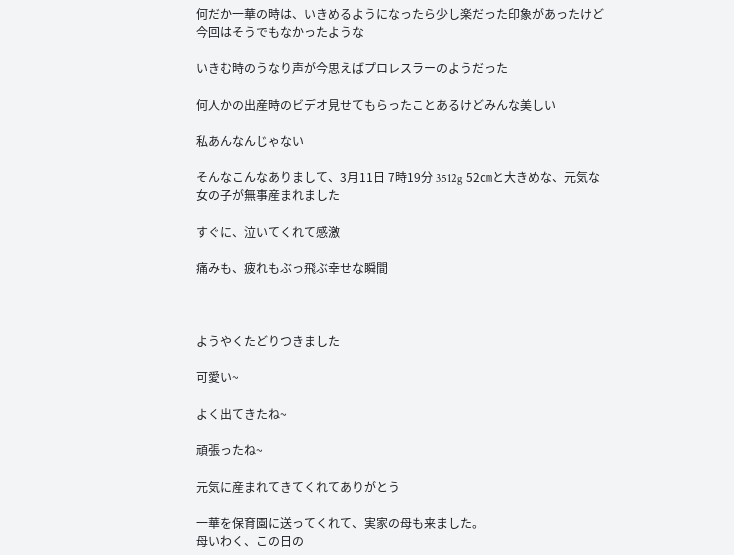何だか一華の時は、いきめるようになったら少し楽だった印象があったけど今回はそうでもなかったような

いきむ時のうなり声が今思えばプロレスラーのようだった

何人かの出産時のビデオ見せてもらったことあるけどみんな美しい

私あんなんじゃない

そんなこんなありまして、3月11日 7時19分 3512g 52㎝と大きめな、元気な女の子が無事産まれました

すぐに、泣いてくれて感激

痛みも、疲れもぶっ飛ぶ幸せな瞬間



ようやくたどりつきました

可愛い~

よく出てきたね~

頑張ったね~

元気に産まれてきてくれてありがとう

一華を保育園に送ってくれて、実家の母も来ました。
母いわく、この日の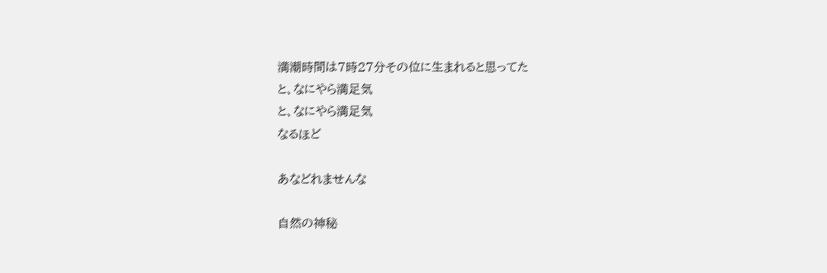満潮時間は7時27分その位に生まれると思ってた
と、なにやら満足気
と、なにやら満足気
なるほど

あなどれませんな

自然の神秘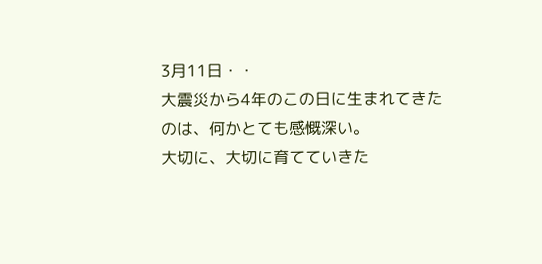3月11日・・
大震災から4年のこの日に生まれてきたのは、何かとても感慨深い。
大切に、大切に育てていきた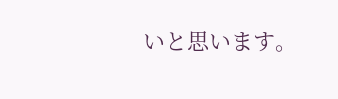いと思います。